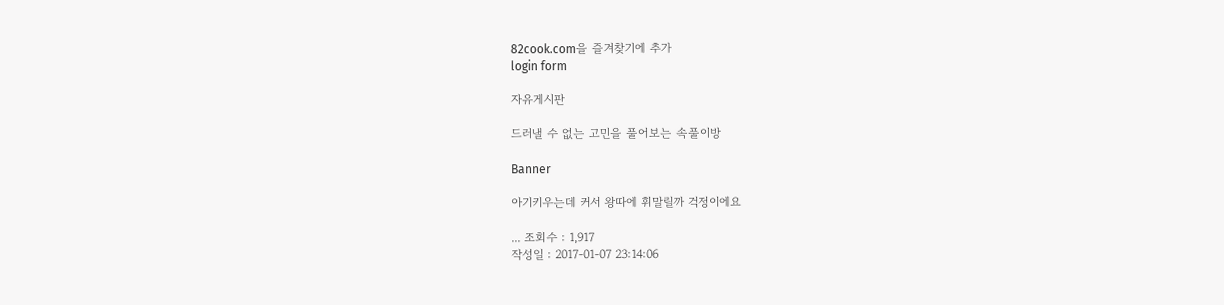82cook.com을 즐겨찾기에 추가
login form

자유게시판

드러낼 수 없는 고민을 풀어보는 속풀이방

Banner

아기키우는데 커서 왕따에 휘말릴까 걱정이에요

... 조회수 : 1,917
작성일 : 2017-01-07 23:14:06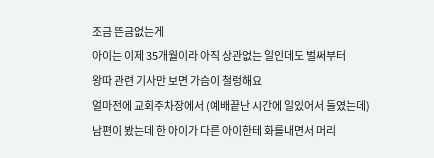조금 뜬금없는게
아이는 이제 35개월이라 아직 상관없는 일인데도 벌써부터
왕따 관련 기사만 보면 가슴이 철렁해요
얼마전에 교회주차장에서 (예배끝난 시간에 일있어서 들였는데)
남편이 봤는데 한 아이가 다른 아이한테 화를내면서 머리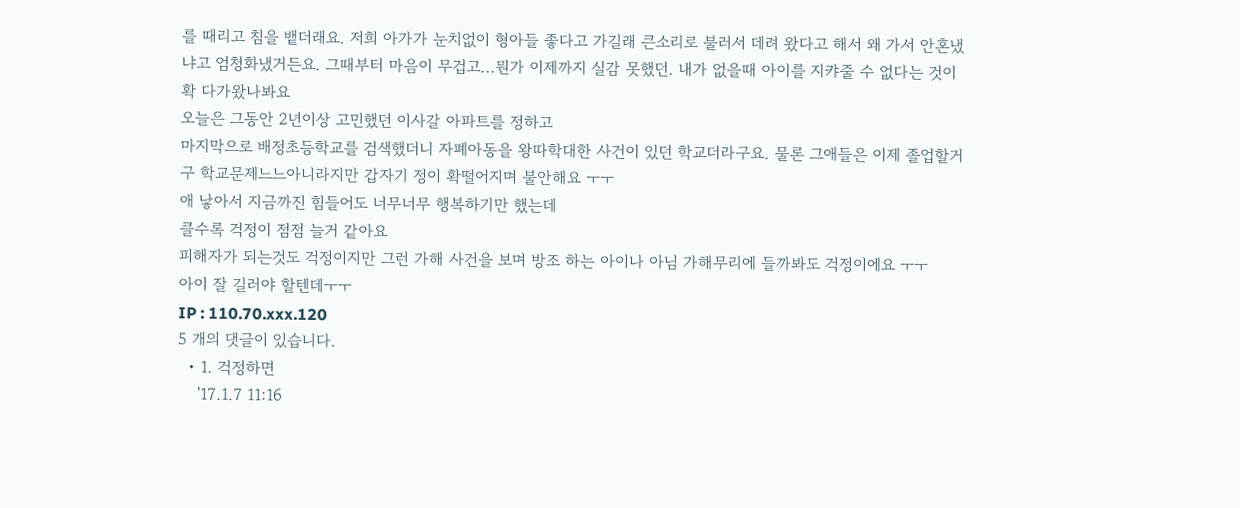를 때리고 침을 뱉더래요. 저희 아가가 눈치없이 형아들 좋다고 가길래 큰소리로 불러서 데려 왔다고 해서 왜 가서 안혼냈냐고 엄청화냈거든요. 그때부터 마음이 무겁고...뭔가 이제까지 실감 못했던. 내가 없을때 아이를 지캬줄 수 없다는 것이 확 다가왔나봐요
오늘은 그동안 2년이상 고민했던 이사갈 아파트를 정하고
마지막으로 배정초등학교를 검색했더니 자폐아동을 왕따학대한 사건이 있던 학교더라구요. 물론 그애들은 이제 졸업할거구 학교문제느느아니라지만 갑자기 정이 확떨어지며 불안해요 ㅜㅜ
애 낳아서 지금까진 힘들어도 너무너무 행복하기만 했는데
클수록 걱정이 점점 늘거 같아요
피해자가 되는것도 걱정이지만 그런 가해 사건을 보며 방조 하는 아이나 아님 가해무리에 들까봐도 걱정이에요 ㅜㅜ
아이 잘 길러야 할텐데ㅜㅜ
IP : 110.70.xxx.120
5 개의 댓글이 있습니다.
  • 1. 걱정하면
    '17.1.7 11:16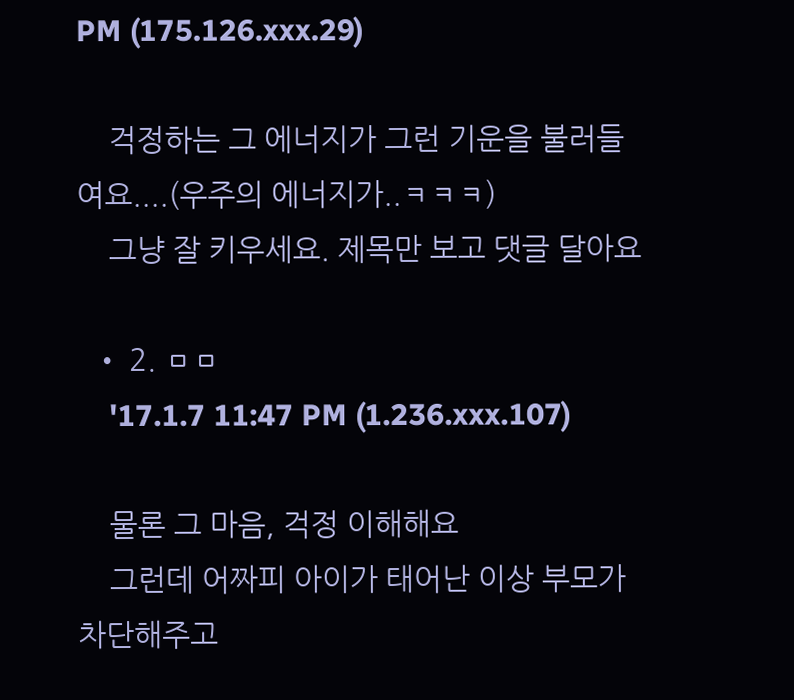PM (175.126.xxx.29)

    걱정하는 그 에너지가 그런 기운을 불러들여요....(우주의 에너지가..ㅋㅋㅋ)
    그냥 잘 키우세요. 제목만 보고 댓글 달아요

  • 2. ㅁㅁ
    '17.1.7 11:47 PM (1.236.xxx.107)

    물론 그 마음, 걱정 이해해요
    그런데 어짜피 아이가 태어난 이상 부모가 차단해주고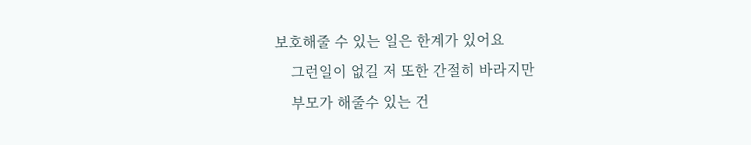보호해줄 수 있는 일은 한계가 있어요
    그런일이 없길 저 또한 간절히 바라지만
    부모가 해줄수 있는 건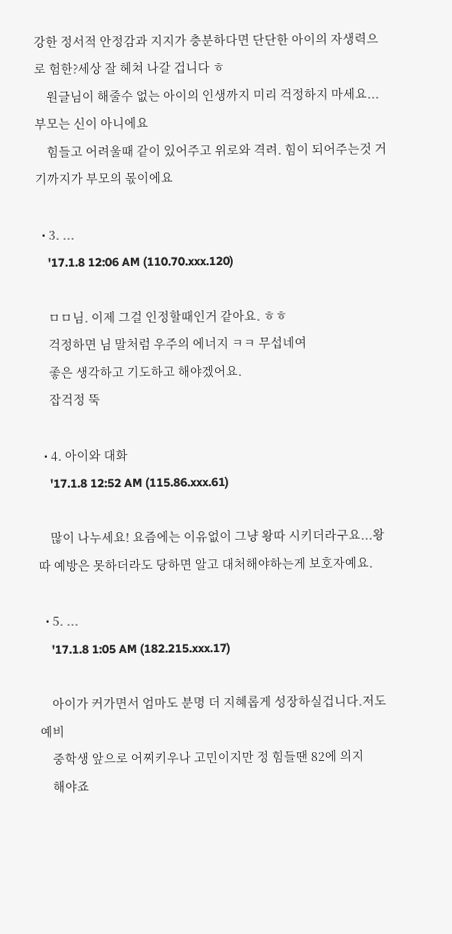강한 정서적 안정감과 지지가 충분하다면 단단한 아이의 자생력으로 험한?세상 잘 헤쳐 나갈 겁니다 ㅎ
    원글님이 해줄수 없는 아이의 인생까지 미리 걱정하지 마세요...부모는 신이 아니에요
    힘들고 어려울때 같이 있어주고 위로와 격려. 힘이 되어주는것 거기까지가 부모의 몫이에요

  • 3. ...
    '17.1.8 12:06 AM (110.70.xxx.120)

    ㅁㅁ님. 이제 그걸 인정할때인거 같아요. ㅎㅎ
    걱정하면 님 말처럼 우주의 에너지 ㅋㅋ 무섭네여
    좋은 생각하고 기도하고 해야겠어요.
    잡걱정 뚝

  • 4. 아이와 대화
    '17.1.8 12:52 AM (115.86.xxx.61)

    많이 나누세요! 요즘에는 이유없이 그냥 왕따 시키더라구요...왕따 예방은 못하더라도 당하면 알고 대처해야하는게 보호자예요.

  • 5. ...
    '17.1.8 1:05 AM (182.215.xxx.17)

    아이가 커가면서 엄마도 분명 더 지혜롭게 성장하실겁니다.저도 예비
    중학생 앞으로 어찌키우나 고민이지만 정 힘들땐 82에 의지
    해야죠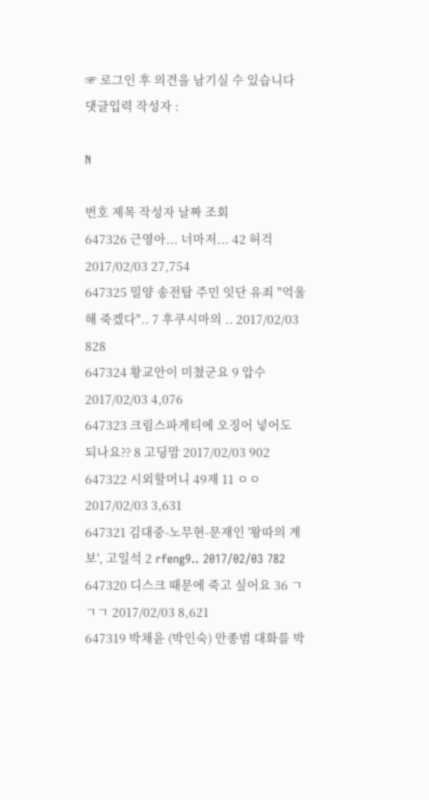☞ 로그인 후 의견을 남기실 수 있습니다
댓글입력 작성자 :

N

번호 제목 작성자 날짜 조회
647326 근영아... 너마저... 42 허걱 2017/02/03 27,754
647325 밀양 송전탑 주민 잇단 유죄 "억울해 죽겠다".. 7 후쿠시마의 .. 2017/02/03 828
647324 황교안이 미쳤군요 9 압수 2017/02/03 4,076
647323 크림스파게티에 오징어 넣어도 되나요?? 8 고딩맘 2017/02/03 902
647322 시외할머니 49재 11 ㅇㅇ 2017/02/03 3,631
647321 김대중-노무현-문재인 '왕따의 계보', 고일석 2 rfeng9.. 2017/02/03 782
647320 디스크 때문에 죽고 싶어요 36 ㄱㄱㄱ 2017/02/03 8,621
647319 박채윤 (박인숙) 안종범 대화를 박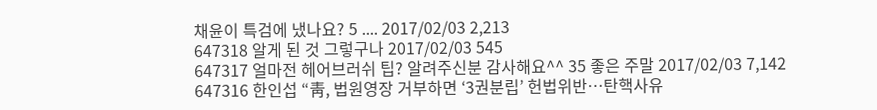채윤이 특검에 냈나요? 5 .... 2017/02/03 2,213
647318 알게 된 것 그렇구나 2017/02/03 545
647317 얼마전 헤어브러쉬 팁? 알려주신분 감사해요^^ 35 좋은 주말 2017/02/03 7,142
647316 한인섭 “靑, 법원영장 거부하면 ‘3권분립’ 헌법위반…탄핵사유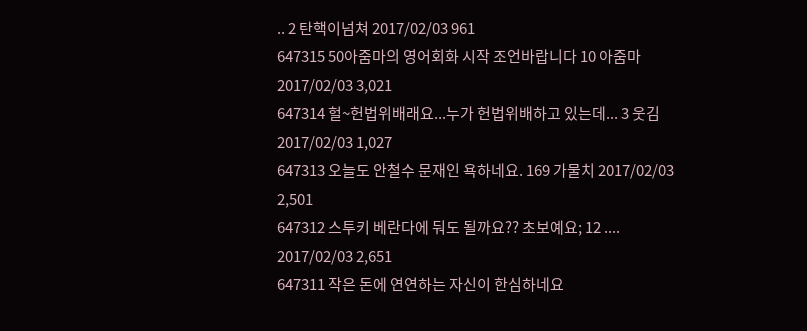.. 2 탄핵이넘쳐 2017/02/03 961
647315 50아줌마의 영어회화 시작 조언바랍니다 10 아줌마 2017/02/03 3,021
647314 헐~헌법위배래요...누가 헌법위배하고 있는데... 3 웃김 2017/02/03 1,027
647313 오늘도 안철수 문재인 욕하네요. 169 가물치 2017/02/03 2,501
647312 스투키 베란다에 둬도 될까요?? 초보예요; 12 .... 2017/02/03 2,651
647311 작은 돈에 연연하는 자신이 한심하네요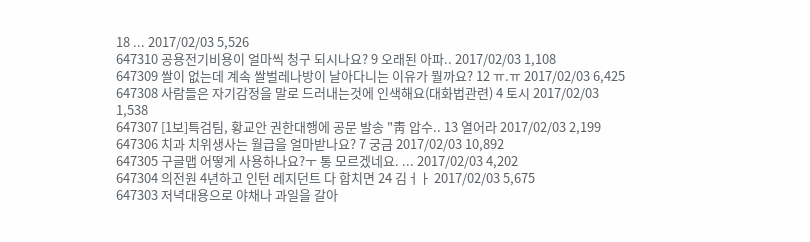18 ... 2017/02/03 5,526
647310 공용전기비용이 얼마씩 청구 되시나요? 9 오래된 아파.. 2017/02/03 1,108
647309 쌀이 없는데 계속 쌀벌레나방이 날아다니는 이유가 뭘까요? 12 ㅠ.ㅠ 2017/02/03 6,425
647308 사람들은 자기감정을 말로 드러내는것에 인색해요(대화법관련) 4 토시 2017/02/03 1,538
647307 [1보]특검팀, 황교안 권한대행에 공문 발송 "靑 압수.. 13 열어라 2017/02/03 2,199
647306 치과 치위생사는 월급을 얼마받나요? 7 궁금 2017/02/03 10,892
647305 구글맵 어떻게 사용하나요?ㅜ 통 모르겠네요. ... 2017/02/03 4,202
647304 의전원 4년하고 인턴 레지던트 다 합치면 24 김ㅓㅏ 2017/02/03 5,675
647303 저녁대용으로 야채나 과일을 갈아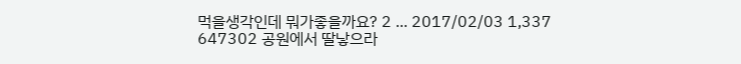먹을생각인데 뭐가좋을까요? 2 ... 2017/02/03 1,337
647302 공원에서 딸낳으라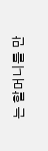는 할머니를 만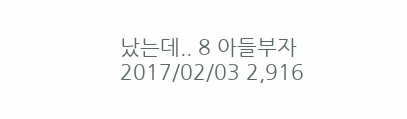났는데.. 8 아들부자 2017/02/03 2,916